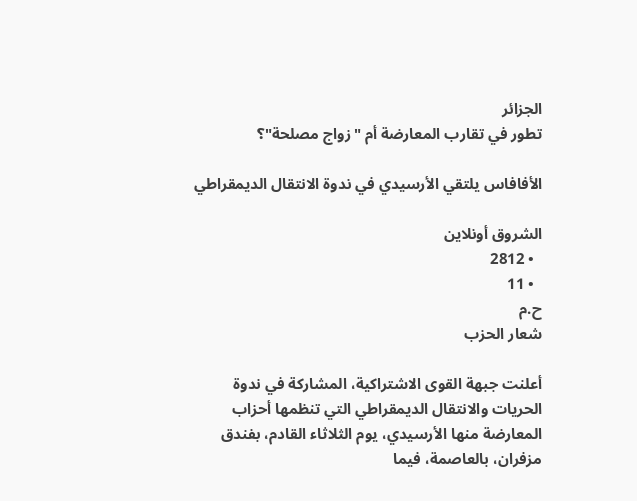الجزائر
تطور في تقارب المعارضة أم "زواج مصلحة"؟

الأفافاس يلتقي الأرسيدي في ندوة الانتقال الديمقراطي

الشروق أونلاين
  • 2812
  • 11
ح.م
شعار الحزب

أعلنت جبهة القوى الاشتراكية، المشاركة في ندوة الحريات والانتقال الديمقراطي التي تنظمها أحزاب المعارضة منها الأرسيدي، يوم الثلاثاء القادم، بفندق مزفران، بالعاصمة، فيما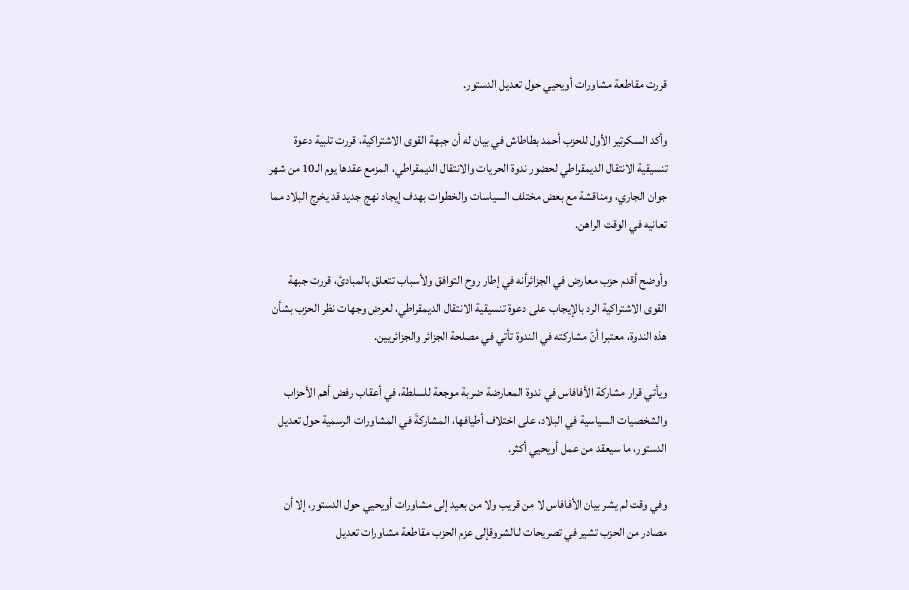قررت مقاطعة مشاورات أويحيي حول تعديل الدستور.

وأكد السكرتير الأول للحزب أحمد بطاطاش في بيان له أن جبهة القوى الاشتراكية، قررت تلبية دعوة تنسيقية الانتقال الديمقراطي لحضور ندوة الحريات والانتقال الديمقراطي، المزمع عقدها يوم الـ10 من شهر جوان الجاري، ومناقشة مع بعض مختلف السياسات والخطوات بهدف إيجاد نهج جديد قد يخرج البلاد مما تعانيه في الوقت الراهن.

وأوضح أقدم حزب معارض في الجزائرأنه في إطار روح التوافق ولأسباب تتعلق بالمبادئ، قررت جبهة القوى الاشتراكية الرد بالإيجاب على دعوة تنسيقية الانتقال الديمقراطي، لعرض وجهات نظر الحزب بشأن هذه الندوة، معتبرا أنّ مشاركته في الندوة تأتي في مصلحة الجزائر والجزائريين.

ويأتي قرار مشاركة الأفافاس في ندوة المعارضة ضربة موجعة للسلطة، في أعقاب رفض أهم الأحزاب والشخصيات السياسية في البلاد، على اختلاف أطيافها، المشاركةَ في المشاورات الرسمية حول تعديل الدستور، ما سيعقد من عمل أويحيي أكثر.

وفي وقت لم يشر بيان الأفافاس لا من قريب ولا من بعيد إلى مشاورات أويحيي حول الدستور، إلا أن مصادر من الحزب تشير في تصريحات لـالشروقإلى عزم الحزب مقاطعة مشاورات تعديل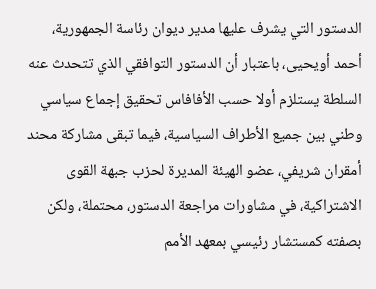الدستور التي يشرف عليها مدير ديوان رئاسة الجمهورية، أحمد أويحيى، باعتبار أن الدستور التوافقي الذي تتحدث عنه السلطة يستلزم أولا حسب الأفافاس تحقيق إجماع سياسي وطني بين جميع الأطراف السياسية، فيما تبقى مشاركة محند أمقران شريفي، عضو الهيئة المديرة لحزب جبهة القوى الاشتراكية، في مشاورات مراجعة الدستور، محتملة، ولكن بصفته كمستشار رئيسي بمعهد الأمم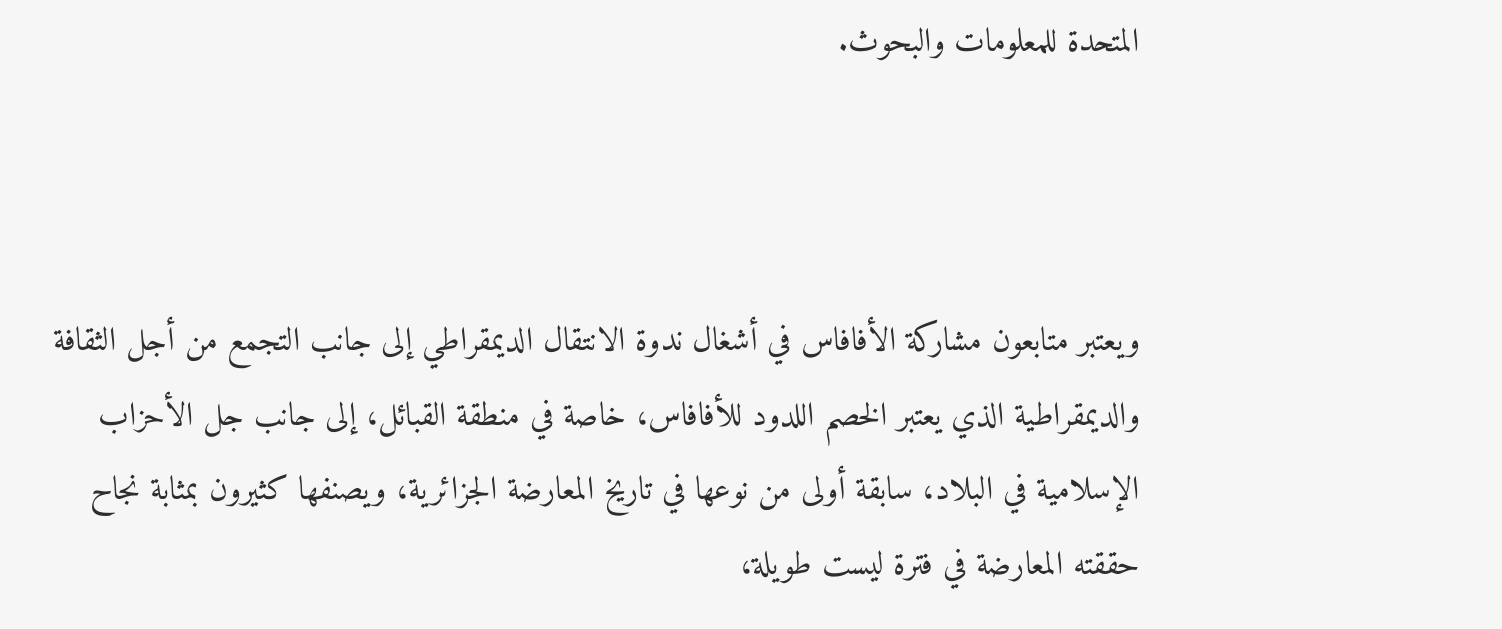المتحدة للمعلومات والبحوث.



ويعتبر متابعون مشاركة الأفافاس في أشغال ندوة الانتقال الديمقراطي إلى جانب التجمع من أجل الثقافة والديمقراطية الذي يعتبر الخصم اللدود للأفافاس، خاصة في منطقة القبائل، إلى جانب جل الأحزاب الإسلامية في البلاد، سابقة أولى من نوعها في تاريخ المعارضة الجزائرية، ويصنفها كثيرون بمثابة نجاح حققته المعارضة في فترة ليست طويلة،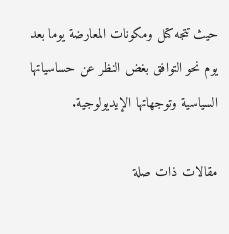حيث تتجه كتل ومكونات المعارضة يوما بعد يوم نحو التوافق بغض النظر عن حساسياتها السياسية وتوجهاتها الإيديولوجية.

مقالات ذات صلة